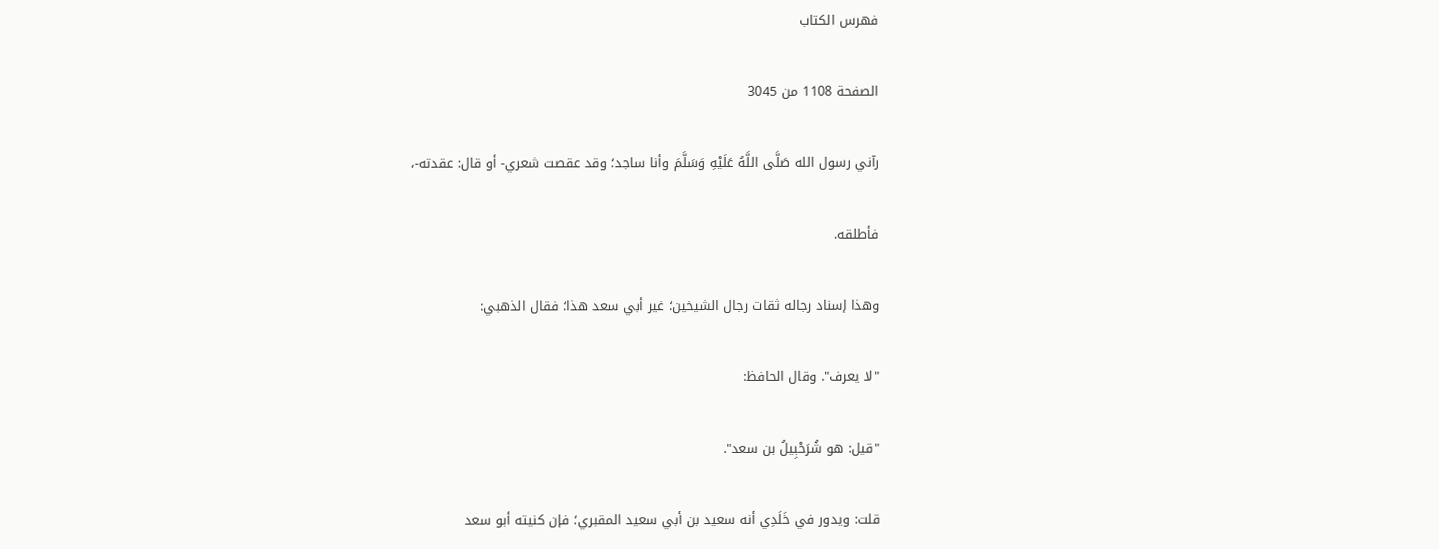فهرس الكتاب

الصفحة 1108 من 3045

رآني رسول الله صَلَّى اللَّهُ عَلَيْهِ وَسَلَّمَ وأنا ساجد؛ وقد عقصت شعري- أو قال: عقدته-،

فأطلقه.

وهذا إسناد رجاله ثقات رجال الشيخين؛ غير أبي سعد هذا؛ فقال الذهبي:

"لا يعرف". وقال الحافظ:

"قيل: هو شُرَحْبِيلُ بن سعد".

قلت: ويدور في خَلَدِي أنه سعيد بن أبي سعيد المقبري؛ فإن كنيته أبو سعد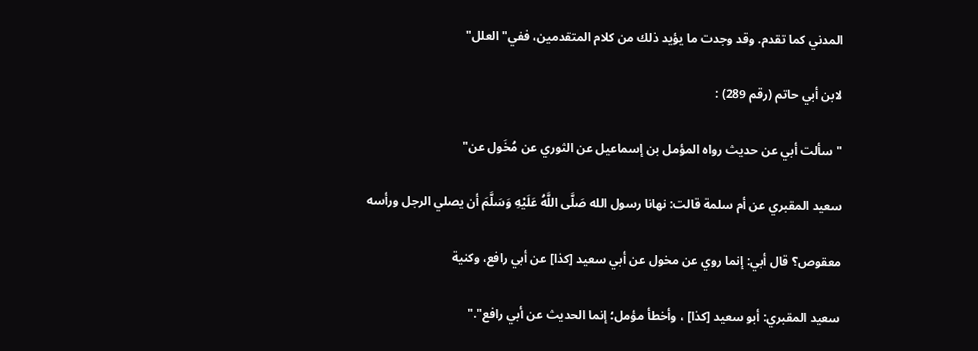المدني كما تقدم. وقد وجدت ما يؤيد ذلك من كلام المتقدمين، ففي"العلل"

لابن أبي حاتم (رقم 289) :

"سألت أبي عن حديث رواه المؤمل بن إسماعيل عن الثوري عن مُخَول عن"

سعيد المقبري عن أم سلمة قالت: نهانا رسول الله صَلَّى اللَّهُ عَلَيْهِ وَسَلَّمَ أن يصلي الرجل ورأسه

معقوص؟ قال أبي: إنما روي عن مخول عن أبي سعيد [كذا] عن أبي رافع، وكنية

سعيد المقبري: أبو سعيد [كذا] ، وأخطأ مؤمل؛ إنما الحديث عن أبي رافع"."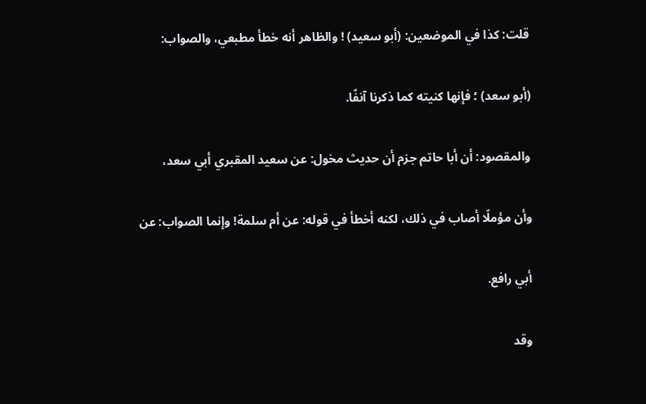قلت: كذا في الموضعين: (أبو سعيد) ! والظاهر أنه خطأ مطبعي، والصواب:

(أبو سعد) ؛ فإنها كنيته كما ذكرنا آنفًا.

والمقصود: أن أبا حاتم جزم أن حديث مخول: عن سعيد المقبري أبي سعد،

وأن مؤملًا أصاب في ذلك، لكنه أخطأ في قوله: عن أم سلمة! وإنما الصواب: عن

أبي رافع.

وقد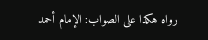رواه هكذا على الصواب: الإمام أحمد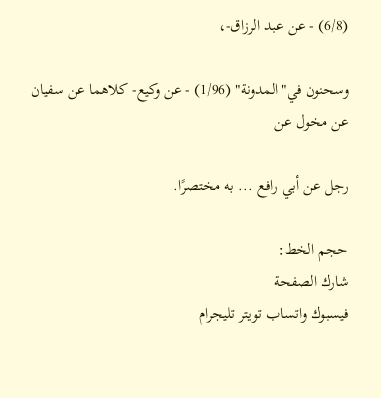(6/8) - عن عبد الرزاق-،

وسحنون في"المدونة" (1/96) - عن وكيع- كلاهما عن سفيان عن مخول عن

رجل عن أبي رافع ... به مختصرًا.

حجم الخط:
شارك الصفحة
فيسبوك واتساب تويتر تليجرام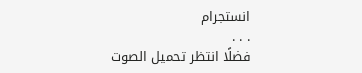انستجرام
. . .
فضلًا انتظر تحميل الصوت